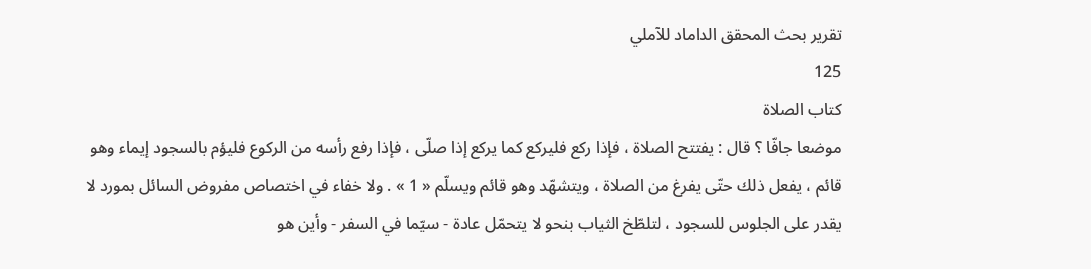تقرير بحث المحقق الداماد للآملي
125
كتاب الصلاة
موضعا جافّا ؟ قال : يفتتح الصلاة ، فإذا ركع فليركع كما يركع إذا صلّى ، فإذا رفع رأسه من الركوع فليؤم بالسجود إيماء وهو قائم ، يفعل ذلك حتّى يفرغ من الصلاة ، ويتشهّد وهو قائم ويسلّم « 1 » . ولا خفاء في اختصاص مفروض السائل بمورد لا يقدر على الجلوس للسجود ، لتلطّخ الثياب بنحو لا يتحمّل عادة - سيّما في السفر - وأين هو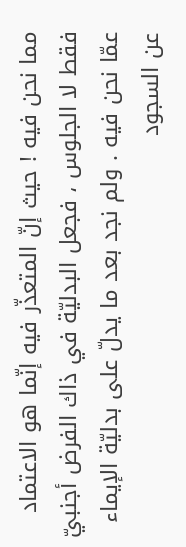مما نحن فيه ! حيث إنّ المتعذّر فيه إنّما هو الاعتماد فقط لا الجلوس ، فجعل البدليّة في ذاك الفرض أجنبيّ عمّا نحن فيه . ولم نجد بعد ما يدلّ على بدليّة الإيماء عن السجود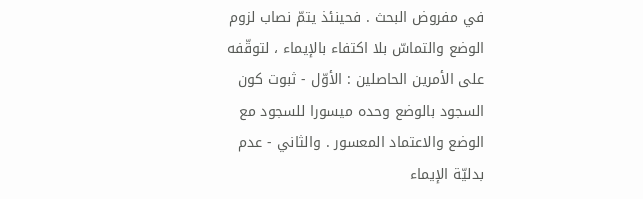في مفروض البحث . فحينئذ يتمّ نصاب لزوم الوضع والتماسّ بلا اكتفاء بالإيماء ، لتوقّفه على الأمرين الحاصلين : الأوّل - ثبوت كون السجود بالوضع وحده ميسورا للسجود مع الوضع والاعتماد المعسور . والثاني - عدم بدليّة الإيماء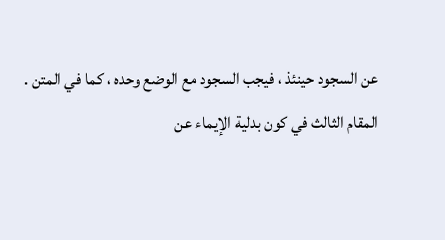عن السجود حينئذ ، فيجب السجود مع الوضع وحده ، كما في المتن . المقام الثالث في كون بدلية الإيماء عن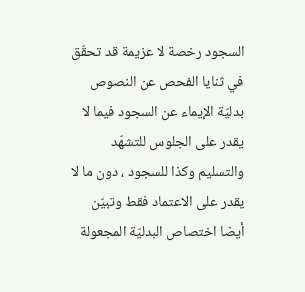السجود رخصة لا عزيمة قد تحقّق في ثنايا الفحص عن النصوص بدليّة الإيماء عن السجود فيما لا يقدر على الجلوس للتشهّد والتسليم وكذا للسجود ، دون ما لا يقدر على الاعتماد فقط وتبيّن أيضا اختصاص البدليّة المجعولة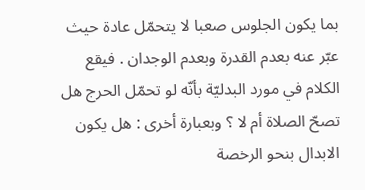بما يكون الجلوس صعبا لا يتحمّل عادة حيث عبّر عنه بعدم القدرة وبعدم الوجدان . فيقع الكلام في مورد البدليّة بأنّه لو تحمّل الحرج هل تصحّ الصلاة أم لا ؟ وبعبارة أخرى : هل يكون الابدال بنحو الرخصة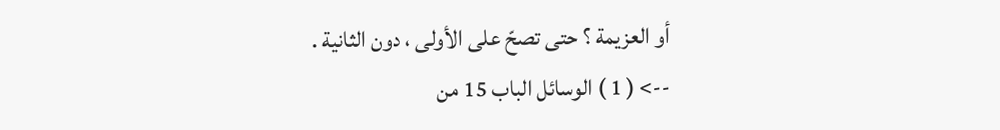أو العزيمة ؟ حتى تصحّ على الأولى ، دون الثانية .
--> ( 1 ) الوسائل الباب 15 من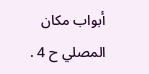أبواب مكان المصلي ح 4 .